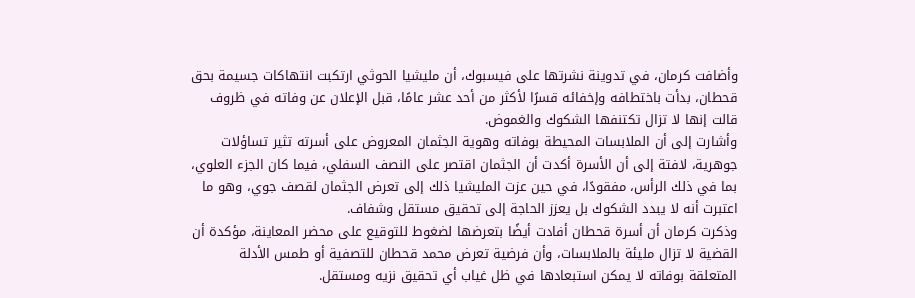وأضافت كرمان، في تدوينة نشرتها على فيسبوك، أن مليشيا الحوثي ارتكبت انتهاكات جسيمة بحق قحطان، بدأت باختطافه وإخفائه قسرًا لأكثر من أحد عشر عامًا، قبل الإعلان عن وفاته في ظروف قالت إنها لا تزال تكتنفها الشكوك والغموض.
وأشارت إلى أن الملابسات المحيطة بوفاته وهوية الجثمان المعروض على أسرته تثير تساؤلات جوهرية، لافتة إلى أن الأسرة أكدت أن الجثمان اقتصر على النصف السفلي، فيما كان الجزء العلوي، بما في ذلك الرأس، مفقودًا، في حين عزت المليشيا ذلك إلى تعرض الجثمان لقصف جوي، وهو ما اعتبرت أنه لا يبدد الشكوك بل يعزز الحاجة إلى تحقيق مستقل وشفاف.
وذكرت كرمان أن أسرة قحطان أفادت أيضًا بتعرضها لضغوط للتوقيع على محضر المعاينة، مؤكدة أن القضية لا تزال مليئة بالملابسات، وأن فرضية تعرض محمد قحطان للتصفية أو طمس الأدلة المتعلقة بوفاته لا يمكن استبعادها في ظل غياب أي تحقيق نزيه ومستقل.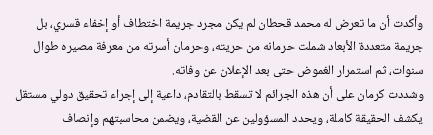وأكدت أن ما تعرض له محمد قحطان لم يكن مجرد جريمة اختطاف أو إخفاء قسري، بل جريمة متعددة الأبعاد شملت حرمانه من حريته، وحرمان أسرته من معرفة مصيره طوال سنوات، ثم استمرار الغموض حتى بعد الإعلان عن وفاته.
وشددت كرمان على أن هذه الجرائم لا تسقط بالتقادم، داعية إلى إجراء تحقيق دولي مستقل يكشف الحقيقة كاملة، ويحدد المسؤولين عن القضية، ويضمن محاسبتهم وإنصاف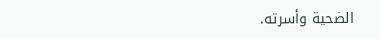الضحية وأسرته.